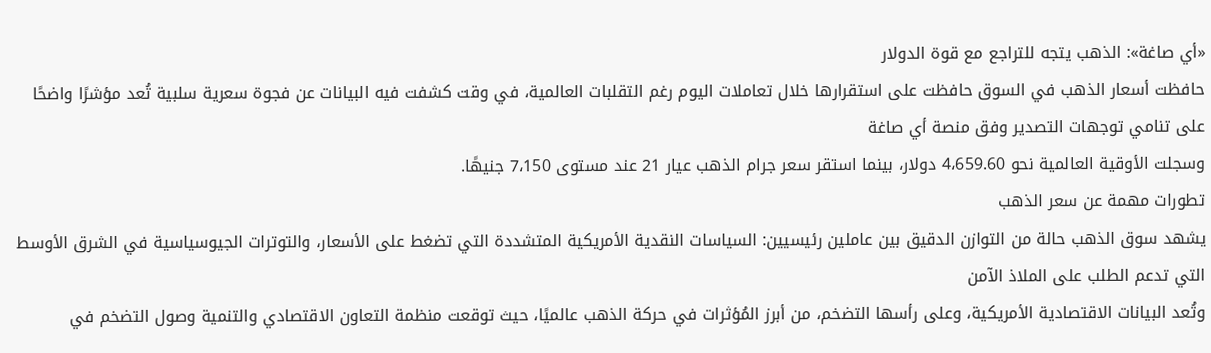«أي صاغة»: الذهب يتجه للتراجع مع قوة الدولار
حافظت أسعار الذهب في السوق حافظت على استقرارها خلال تعاملات اليوم رغم التقلبات العالمية، في وقت كشفت فيه البيانات عن فجوة سعرية سلبية تُعد مؤشرًا واضحًا على تنامي توجهات التصدير وفق منصة أي صاغة
وسجلت الأوقية العالمية نحو 4،659.60 دولار، بينما استقر سعر جرام الذهب عيار 21 عند مستوى 7،150 جنيهًا.
تطورات مهمة عن سعر الذهب
يشهد سوق الذهب حالة من التوازن الدقيق بين عاملين رئيسيين: السياسات النقدية الأمريكية المتشددة التي تضغط على الأسعار، والتوترات الجيوسياسية في الشرق الأوسط التي تدعم الطلب على الملاذ الآمن
وتُعد البيانات الاقتصادية الأمريكية، وعلى رأسها التضخم، من أبرز المُؤثرات في حركة الذهب عالميًا، حيث توقعت منظمة التعاون الاقتصادي والتنمية وصول التضخم في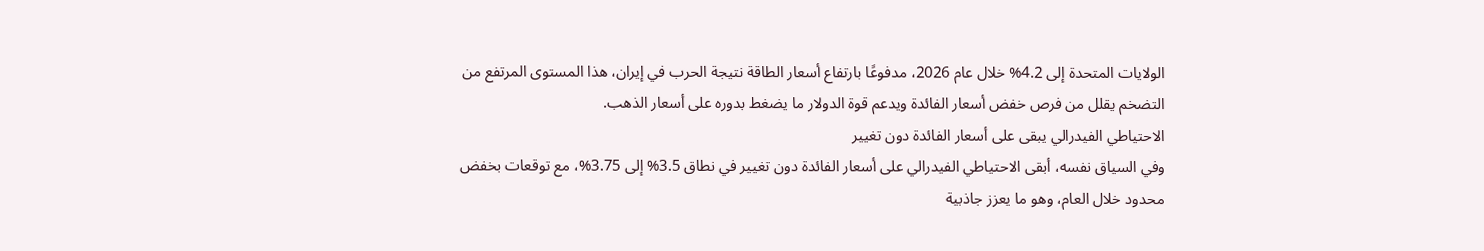الولايات المتحدة إلى 4.2% خلال عام 2026، مدفوعًا بارتفاع أسعار الطاقة نتيجة الحرب في إيران، هذا المستوى المرتفع من التضخم يقلل من فرص خفض أسعار الفائدة ويدعم قوة الدولار ما يضغط بدوره على أسعار الذهب.
الاحتياطي الفيدرالي يبقى على أسعار الفائدة دون تغيير
وفي السياق نفسه، أبقى الاحتياطي الفيدرالي على أسعار الفائدة دون تغيير في نطاق 3.5% إلى 3.75%، مع توقعات بخفض محدود خلال العام، وهو ما يعزز جاذبية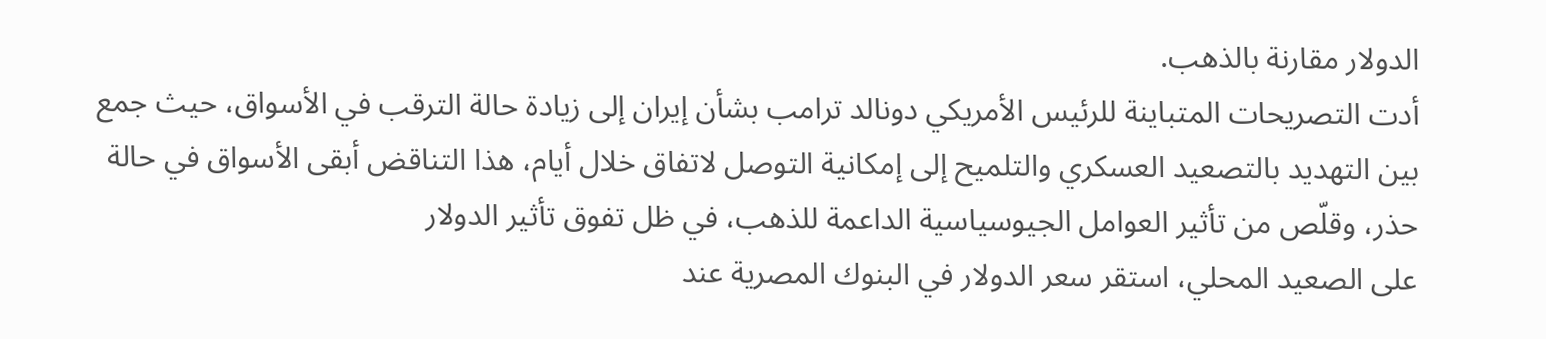الدولار مقارنة بالذهب.
أدت التصريحات المتباينة للرئيس الأمريكي دونالد ترامب بشأن إيران إلى زيادة حالة الترقب في الأسواق، حيث جمع بين التهديد بالتصعيد العسكري والتلميح إلى إمكانية التوصل لاتفاق خلال أيام، هذا التناقض أبقى الأسواق في حالة حذر، وقلّص من تأثير العوامل الجيوسياسية الداعمة للذهب، في ظل تفوق تأثير الدولار
على الصعيد المحلي، استقر سعر الدولار في البنوك المصرية عند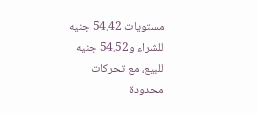مستويات 54.42 جنيه للشراء و54.52 جنيه للبيع، مع تحركات محدودة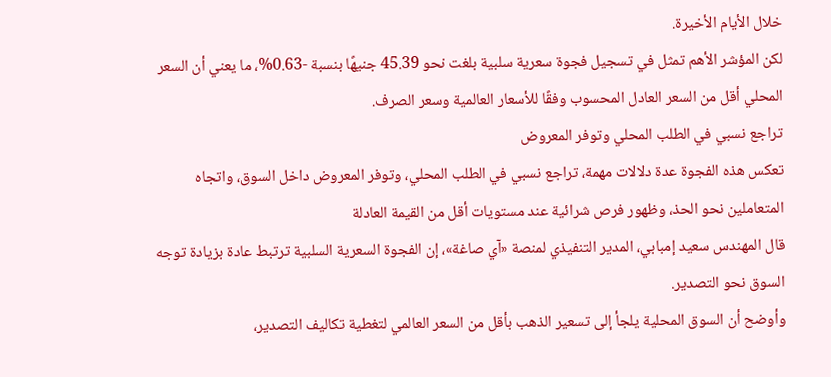خلال الأيام الأخيرة.
لكن المؤشر الأهم تمثل في تسجيل فجوة سعرية سلبية بلغت نحو 45.39 جنيهًا بنسبة -0.63%، ما يعني أن السعر المحلي أقل من السعر العادل المحسوب وفقًا للأسعار العالمية وسعر الصرف.
تراجع نسبي في الطلب المحلي وتوفر المعروض
تعكس هذه الفجوة عدة دلالات مهمة، تراجع نسبي في الطلب المحلي، وتوفر المعروض داخل السوق، واتجاه المتعاملين نحو الحذ، وظهور فرص شرائية عند مستويات أقل من القيمة العادلة
قال المهندس سعيد إمبابي، المدير التنفيذي لمنصة «آي صاغة»، إن الفجوة السعرية السلبية ترتبط عادة بزيادة توجه السوق نحو التصدير.
وأوضح أن السوق المحلية يلجأ إلى تسعير الذهب بأقل من السعر العالمي لتغطية تكاليف التصدير،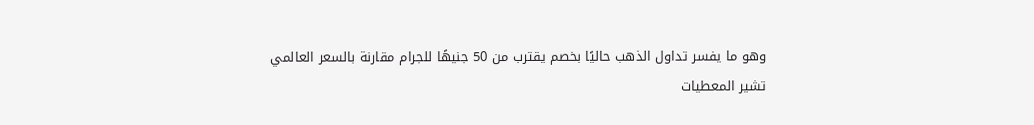وهو ما يفسر تداول الذهب حاليًا بخصم يقترب من 50 جنيهًا للجرام مقارنة بالسعر العالمي
تشير المعطيات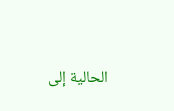الحالية إلى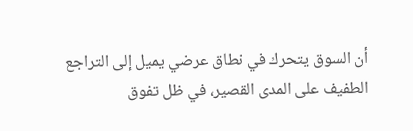أن السوق يتحرك في نطاق عرضي يميل إلى التراجع الطفيف على المدى القصير، في ظل تفوق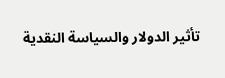تأثير الدولار والسياسة النقدية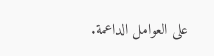على العوامل الداعمة.